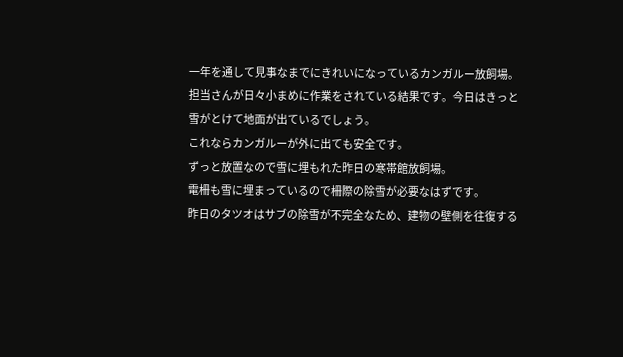一年を通して見事なまでにきれいになっているカンガルー放飼場。
担当さんが日々小まめに作業をされている結果です。今日はきっと雪がとけて地面が出ているでしょう。
これならカンガルーが外に出ても安全です。
ずっと放置なので雪に埋もれた昨日の寒帯館放飼場。
電柵も雪に埋まっているので柵際の除雪が必要なはずです。
昨日のタツオはサブの除雪が不完全なため、建物の壁側を往復する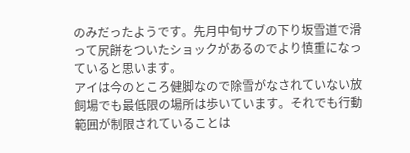のみだったようです。先月中旬サブの下り坂雪道で滑って尻餅をついたショックがあるのでより慎重になっていると思います。
アイは今のところ健脚なので除雪がなされていない放飼場でも最低限の場所は歩いています。それでも行動範囲が制限されていることは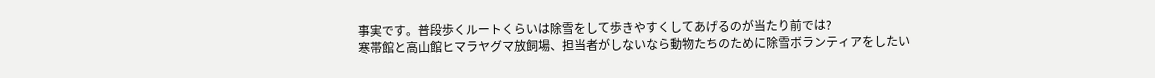事実です。普段歩くルートくらいは除雪をして歩きやすくしてあげるのが当たり前では?
寒帯館と高山館ヒマラヤグマ放飼場、担当者がしないなら動物たちのために除雪ボランティアをしたい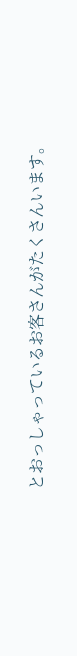とおっしゃっているお客さんがたくさんいます。